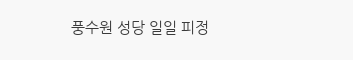풍수원 성당 일일 피정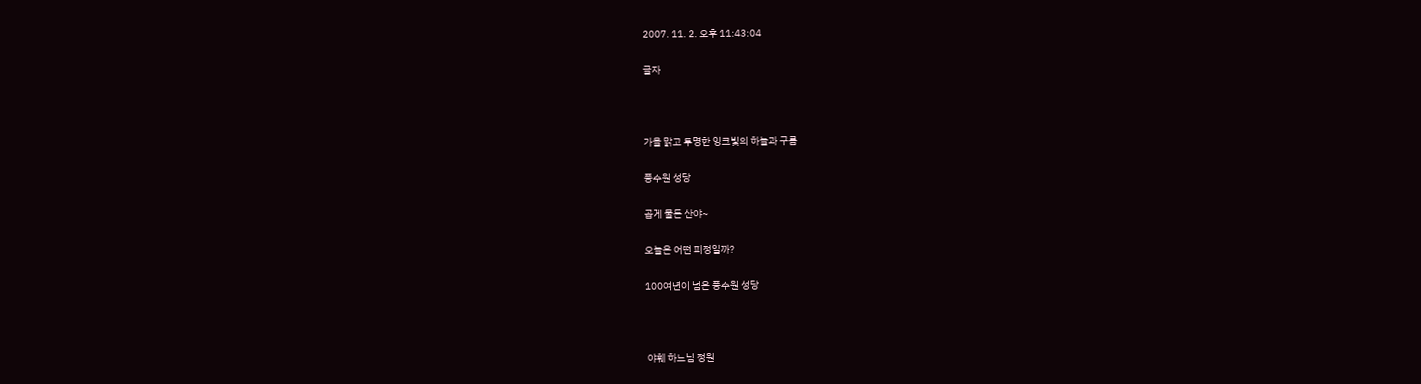2007. 11. 2. 오후 11:43:04

글자



가을 맑고 투명한 잉크빛의 하늘과 구름

풍수원 성당

곱게 물든 산야~

오늘은 어떤 피정일까?

100여년이 넘은 풍수원 성당



 야훼 하느님 정원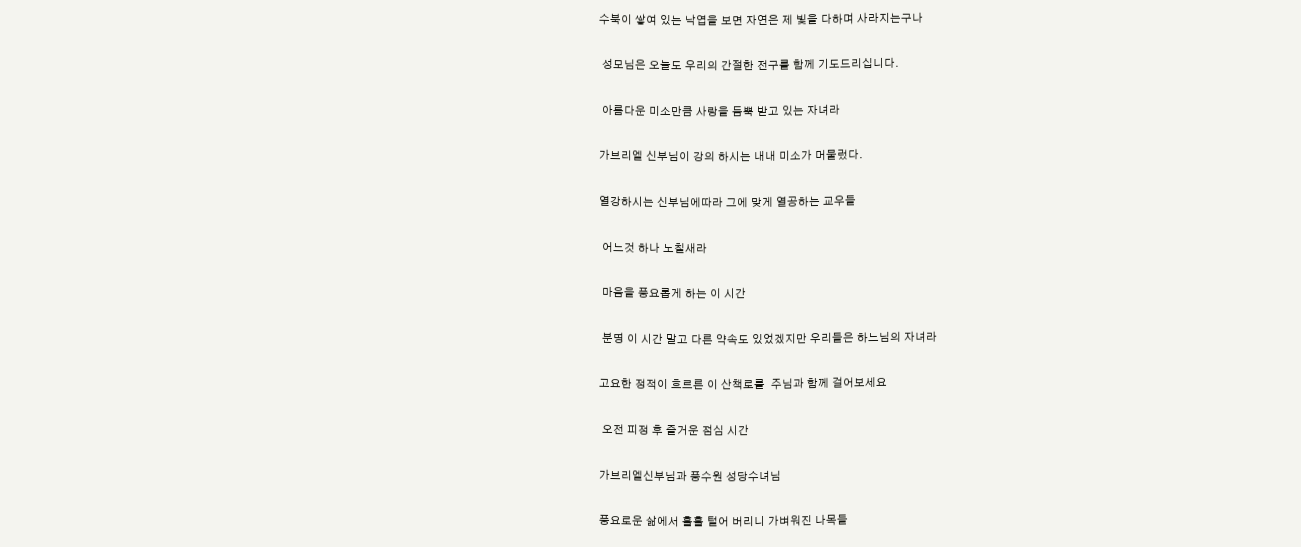수북이 쌓여 있는 낙엽을 보면 자연은 제 빛을 다하며 사라지는구나

 성모님은 오늘도 우리의 간절한 전구를 함께 기도드리십니다.

 아름다운 미소만큼 사랑을 듬뿍 받고 있는 자녀라

가브리엘 신부님이 강의 하시는 내내 미소가 머물렀다.

열강하시는 신부님에따라 그에 맞게 열공하는 교우들

 어느것 하나 노칠새라

 마음을 풍요롭게 하는 이 시간

 분명 이 시간 말고 다른 약속도 있었겠지만 우리들은 하느님의 자녀라

고요한 정적이 흐르른 이 산책로를  주님과 함께 걸어보세요

 오전 피정 후 즐거운 점심 시간

가브리엘신부님과 풍수원 성당수녀님

풍요로운 삶에서 훌훌 털어 버리니 가벼워진 나목들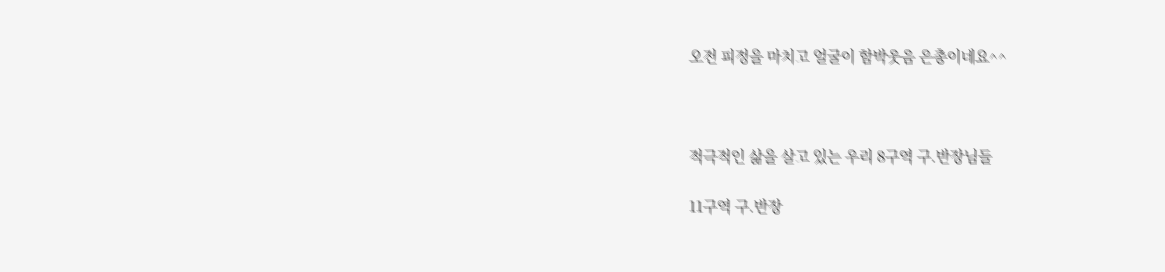오전 피정을 마치고 얼굴이 함박웃음 은총이네요^^



적극적인 삶을 살고 있는 우리 8구역 구.반장님들

11구역 구.반장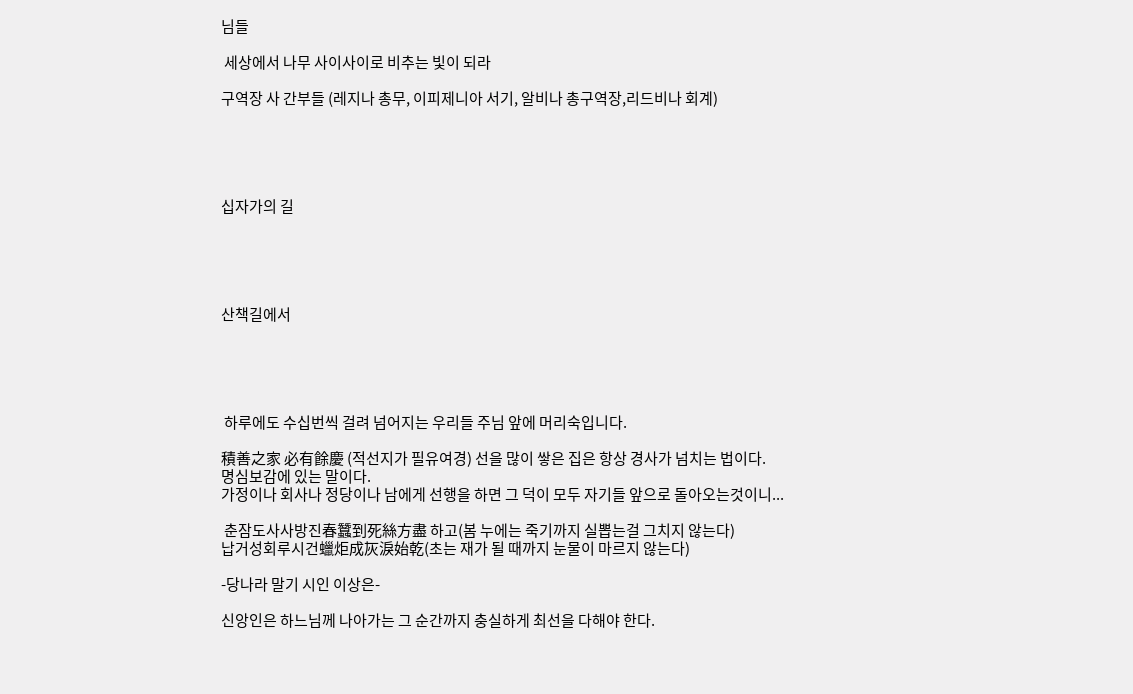님들

 세상에서 나무 사이사이로 비추는 빛이 되라

구역장 사 간부들 (레지나 총무, 이피제니아 서기, 알비나 총구역장,리드비나 회계)





십자가의 길





산책길에서





 하루에도 수십번씩 걸려 넘어지는 우리들 주님 앞에 머리숙입니다.

積善之家 必有餘慶 (적선지가 필유여경) 선을 많이 쌓은 집은 항상 경사가 넘치는 법이다.
명심보감에 있는 말이다.
가정이나 회사나 정당이나 남에게 선행을 하면 그 덕이 모두 자기들 앞으로 돌아오는것이니...

 춘잠도사사방진春蠶到死絲方盡 하고(봄 누에는 죽기까지 실뽑는걸 그치지 않는다)
납거성회루시건蠟炬成灰淚始乾(초는 재가 될 때까지 눈물이 마르지 않는다)

-당나라 말기 시인 이상은-

신앙인은 하느님께 나아가는 그 순간까지 충실하게 최선을 다해야 한다.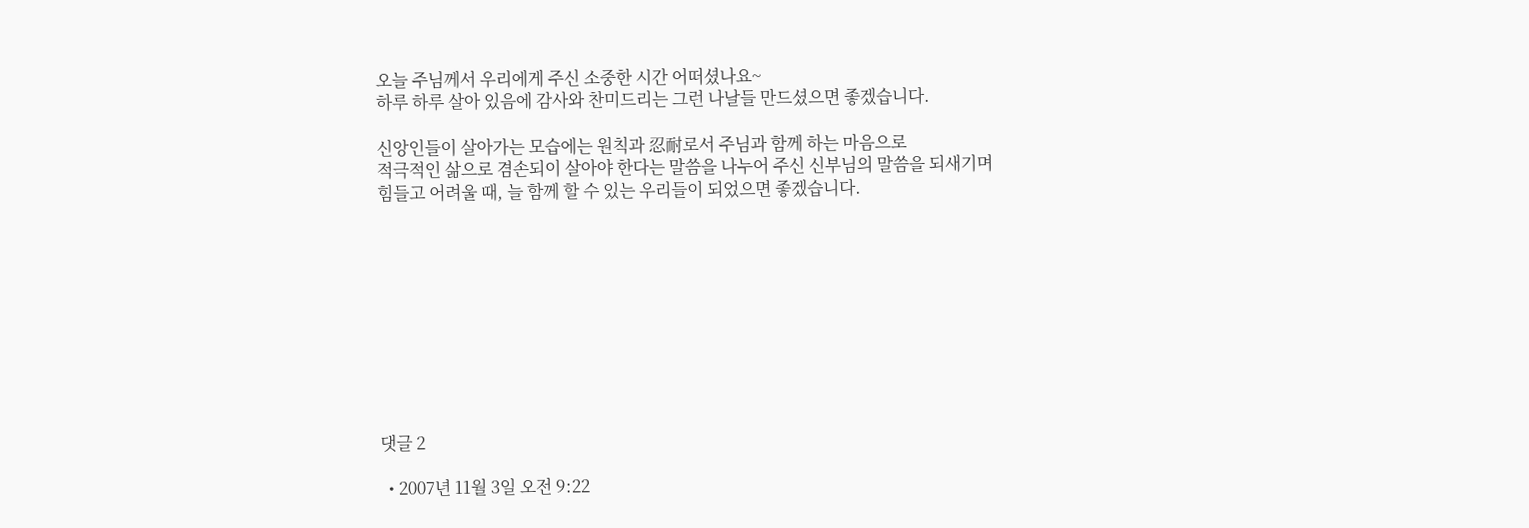오늘 주님께서 우리에게 주신 소중한 시간 어떠셨나요~
하루 하루 살아 있음에 감사와 찬미드리는 그런 나날들 만드셨으면 좋겠습니다.

신앙인들이 살아가는 모습에는 원칙과 忍耐로서 주님과 함께 하는 마음으로
적극적인 삶으로 겸손되이 살아야 한다는 말씀을 나누어 주신 신부님의 말씀을 되새기며
힘들고 어려울 때, 늘 함께 할 수 있는 우리들이 되었으면 좋겠습니다.










댓글 2

  • 2007년 11월 3일 오전 9:22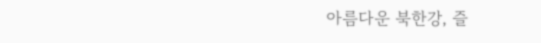아름다운 북한강, 즐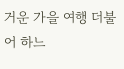거운 가을 여행 더불어 하느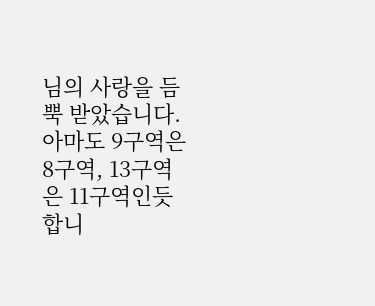님의 사랑을 듬뿍 받았습니다. 아마도 9구역은 8구역, 13구역은 11구역인듯 합니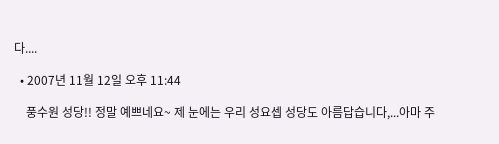다....

  • 2007년 11월 12일 오후 11:44

    풍수원 성당!! 정말 예쁘네요~ 제 눈에는 우리 성요셉 성당도 아름답습니다,...아마 주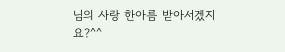님의 사랑 한아름 받아서겠지요?^^